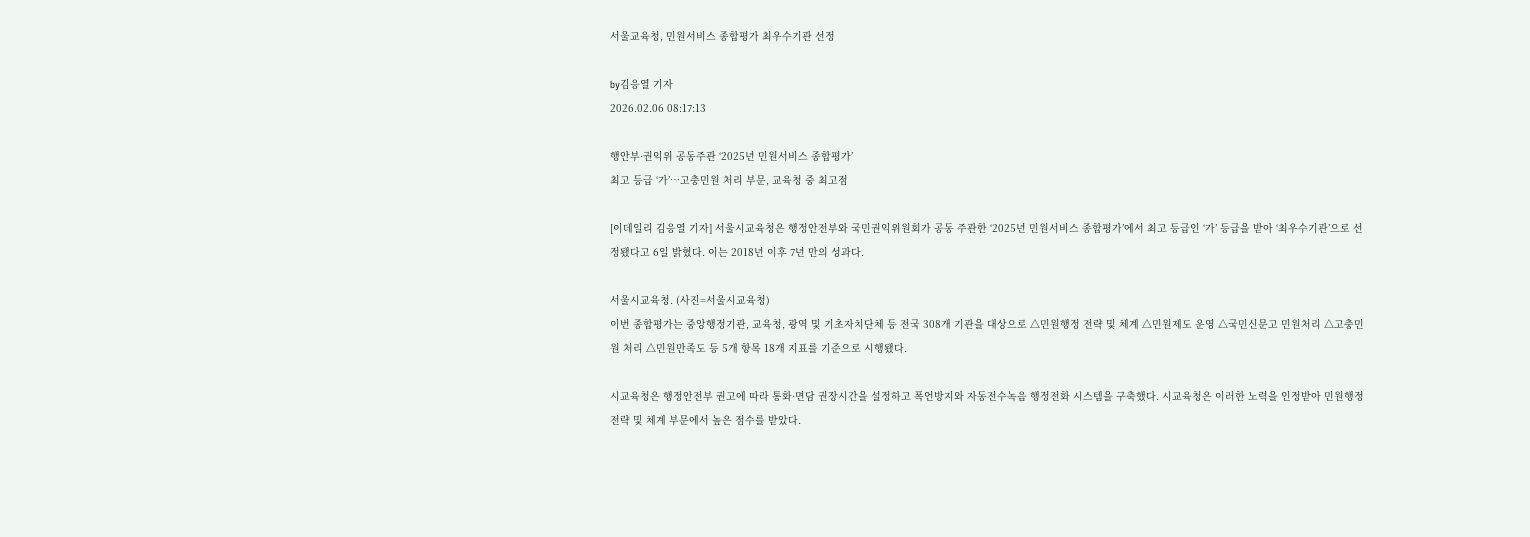서울교육청, 민원서비스 종합평가 최우수기관 선정

by김응열 기자
2026.02.06 08:17:13

행안부·권익위 공동주관 ‘2025년 민원서비스 종합평가’
최고 등급 ‘가’…고충민원 처리 부문, 교육청 중 최고점

[이데일리 김응열 기자] 서울시교육청은 행정안전부와 국민권익위원회가 공동 주관한 ‘2025년 민원서비스 종합평가’에서 최고 등급인 ‘가’ 등급을 받아 ‘최우수기관’으로 선정됐다고 6일 밝혔다. 이는 2018년 이후 7년 만의 성과다.

서울시교육청. (사진=서울시교육청)
이번 종합평가는 중앙행정기관, 교육청, 광역 및 기초자치단체 등 전국 308개 기관을 대상으로 △민원행정 전략 및 체계 △민원제도 운영 △국민신문고 민원처리 △고충민원 처리 △민원만족도 등 5개 항목 18개 지표를 기준으로 시행됐다.

시교육청은 행정안전부 권고에 따라 통화·면담 권장시간을 설정하고 폭언방지와 자동전수녹음 행정전화 시스템을 구축했다. 시교육청은 이러한 노력을 인정받아 민원행정 전략 및 체계 부문에서 높은 점수를 받았다.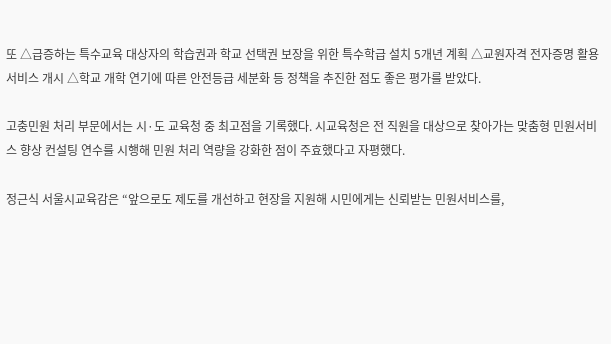또 △급증하는 특수교육 대상자의 학습권과 학교 선택권 보장을 위한 특수학급 설치 5개년 계획 △교원자격 전자증명 활용 서비스 개시 △학교 개학 연기에 따른 안전등급 세분화 등 정책을 추진한 점도 좋은 평가를 받았다.

고충민원 처리 부문에서는 시·도 교육청 중 최고점을 기록했다. 시교육청은 전 직원을 대상으로 찾아가는 맞춤형 민원서비스 향상 컨설팅 연수를 시행해 민원 처리 역량을 강화한 점이 주효했다고 자평했다.

정근식 서울시교육감은 “앞으로도 제도를 개선하고 현장을 지원해 시민에게는 신뢰받는 민원서비스를,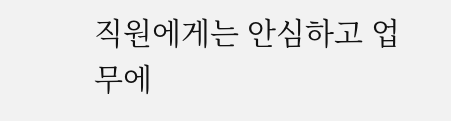직원에게는 안심하고 업무에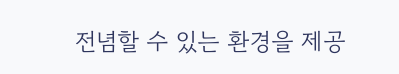전념할 수 있는 환경을 제공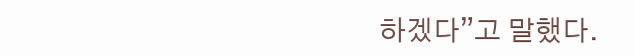하겠다”고 말했다.